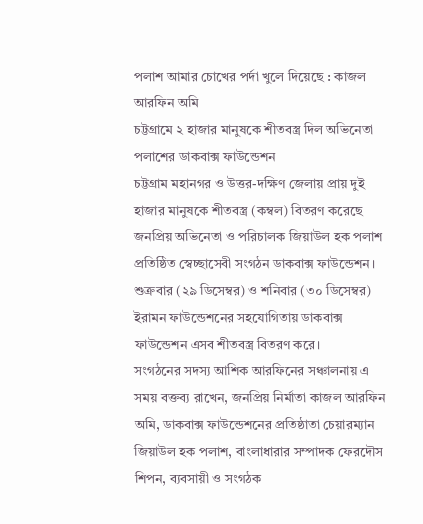পলাশ আমার চোখের পর্দা খুলে দিয়েছে : কাজল আরফিন অমি
চট্টগ্রামে ২ হাজার মানুষকে শীতবস্ত্র দিল অভিনেতা পলাশের ডাকবাক্স ফাউন্ডেশন
চট্টগ্রাম মহানগর ও উত্তর-দক্ষিণ জেলায় প্রায় দুই হাজার মানুষকে শীতবস্ত্র (কম্বল) বিতরণ করেছে জনপ্রিয় অভিনেতা ও পরিচালক জিয়াউল হক পলাশ প্রতিষ্ঠিত স্বেচ্ছাসেবী সংগঠন ডাকবাক্স ফাউন্ডেশন।
শুক্রবার (২৯ ডিসেম্বর) ও শনিবার (৩০ ডিসেম্বর) ইরামন ফাউন্ডেশনের সহযোগিতায় ডাকবাক্স ফাউন্ডেশন এসব শীতবস্ত্র বিতরণ করে।
সংগঠনের সদস্য আশিক আরফিনের সঞ্চালনায় এ সময় বক্তব্য রাখেন, জনপ্রিয় নির্মাতা কাজল আরফিন অমি, ডাকবাক্স ফাউন্ডেশনের প্রতিষ্ঠাতা চেয়ারম্যান জিয়াউল হক পলাশ, বাংলাধারার সম্পাদক ফেরদৌস শিপন, ব্যবসায়ী ও সংগঠক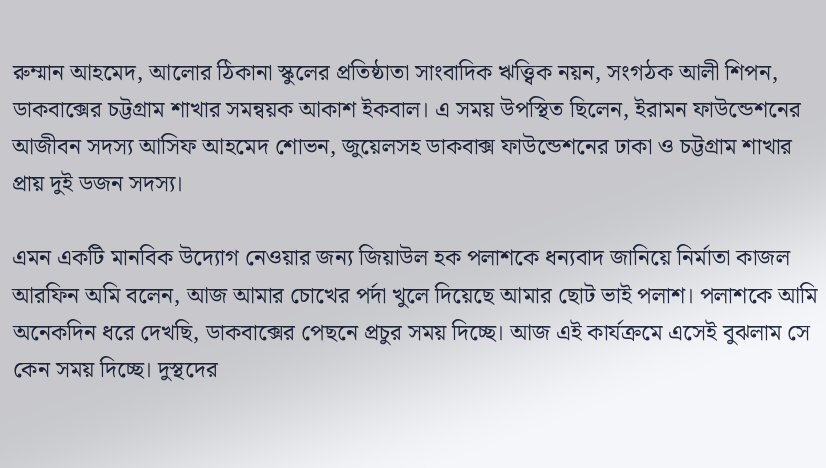রুম্মান আহমেদ, আলোর ঠিকানা স্কুলের প্রতিষ্ঠাতা সাংবাদিক ঋত্ত্বিক নয়ন, সংগঠক আলী শিপন, ডাকবাক্সের চট্টগ্রাম শাখার সমন্বয়ক আকাশ ইকবাল। এ সময় উপস্থিত ছিলেন, ইরামন ফাউন্ডেশনের আজীবন সদস্য আসিফ আহমেদ শোভন, জুয়েলসহ ডাকবাক্স ফাউন্ডেশনের ঢাকা ও চট্টগ্রাম শাখার প্রায় দুই ডজন সদস্য।

এমন একটি মানবিক উদ্যোগ নেওয়ার জন্য জিয়াউল হক পলাশকে ধন্যবাদ জানিয়ে নির্মাতা কাজল আরফিন অমি বলেন, আজ আমার চোখের পর্দা খুলে দিয়েছে আমার ছোট ভাই পলাশ। পলাশকে আমি অনেকদিন ধরে দেখছি, ডাকবাক্সের পেছনে প্রচুর সময় দিচ্ছে। আজ এই কার্যক্রমে এসেই বুঝলাম সে কেন সময় দিচ্ছে। দুস্থদের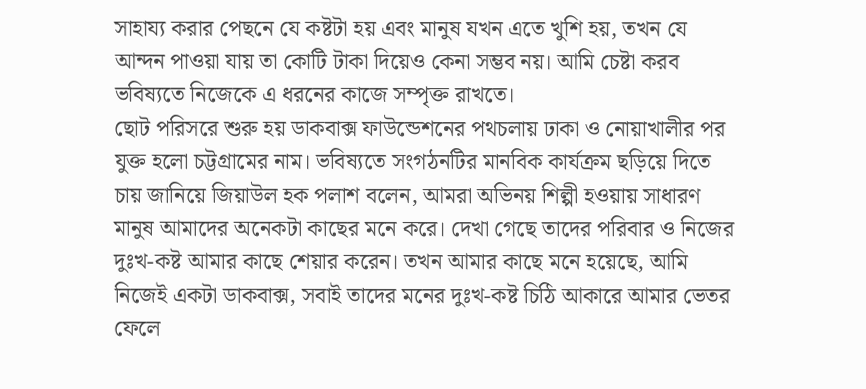সাহায্য করার পেছনে যে কষ্টটা হয় এবং মানুষ যখন এতে খুশি হয়, তখন যে আন্দন পাওয়া যায় তা কোটি টাকা দিয়েও কেনা সম্ভব নয়। আমি চেষ্টা করব ভবিষ্যতে নিজেকে এ ধরনের কাজে সম্পৃক্ত রাখতে।
ছোট পরিসরে শুরু হয় ডাকবাক্স ফাউন্ডেশনের পথচলায় ঢাকা ও নোয়াখালীর পর যুক্ত হলো চট্টগ্রামের নাম। ভবিষ্যতে সংগঠনটির মানবিক কার্যক্রম ছড়িয়ে দিতে চায় জানিয়ে জিয়াউল হক পলাশ বলেন, আমরা অভিনয় শিল্পী হওয়ায় সাধারণ মানুষ আমাদের অনেকটা কাছের মনে করে। দেখা গেছে তাদের পরিবার ও নিজের দুঃখ-কষ্ট আমার কাছে শেয়ার করেন। তখন আমার কাছে মনে হয়েছে, আমি নিজেই একটা ডাকবাক্স, সবাই তাদের মনের দুঃখ-কষ্ট চিঠি আকারে আমার ভেতর ফেলে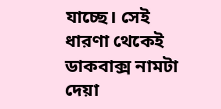যাচ্ছে। সেই ধারণা থেকেই ডাকবাক্স নামটা দেয়া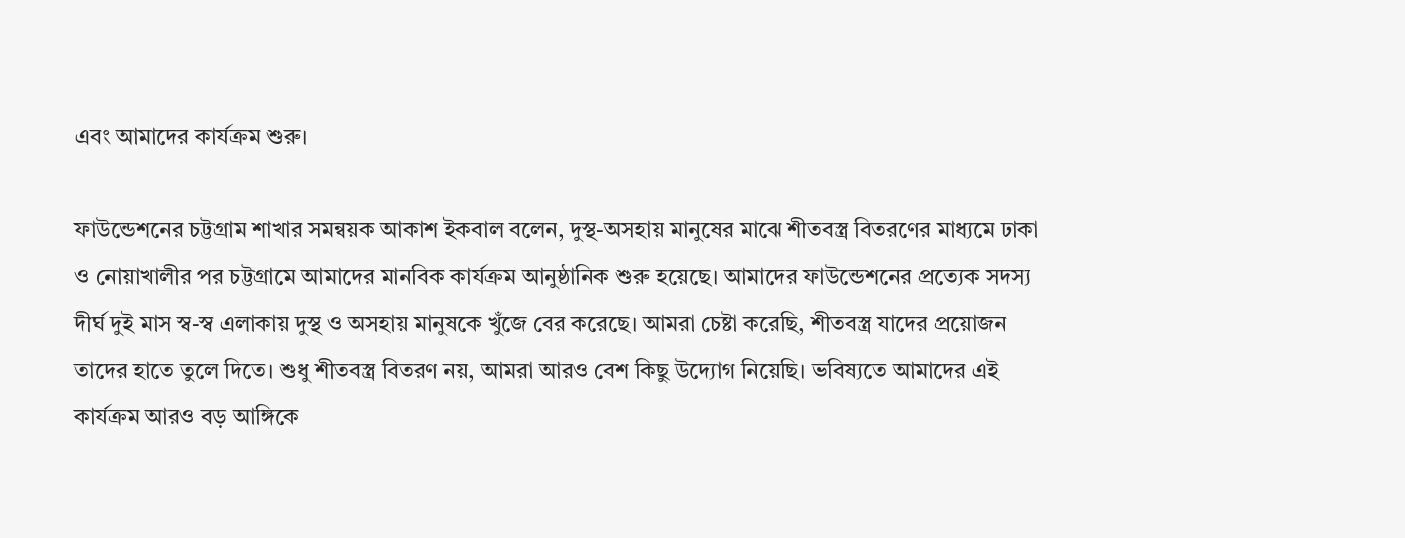এবং আমাদের কার্যক্রম শুরু।

ফাউন্ডেশনের চট্টগ্রাম শাখার সমন্বয়ক আকাশ ইকবাল বলেন, দুস্থ-অসহায় মানুষের মাঝে শীতবস্ত্র বিতরণের মাধ্যমে ঢাকা ও নোয়াখালীর পর চট্টগ্রামে আমাদের মানবিক কার্যক্রম আনুষ্ঠানিক শুরু হয়েছে। আমাদের ফাউন্ডেশনের প্রত্যেক সদস্য দীর্ঘ দুই মাস স্ব-স্ব এলাকায় দুস্থ ও অসহায় মানুষকে খুঁজে বের করেছে। আমরা চেষ্টা করেছি, শীতবস্ত্র যাদের প্রয়োজন তাদের হাতে তুলে দিতে। শুধু শীতবস্ত্র বিতরণ নয়, আমরা আরও বেশ কিছু উদ্যোগ নিয়েছি। ভবিষ্যতে আমাদের এই কার্যক্রম আরও বড় আঙ্গিকে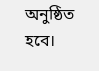অনুষ্ঠিত হবে।